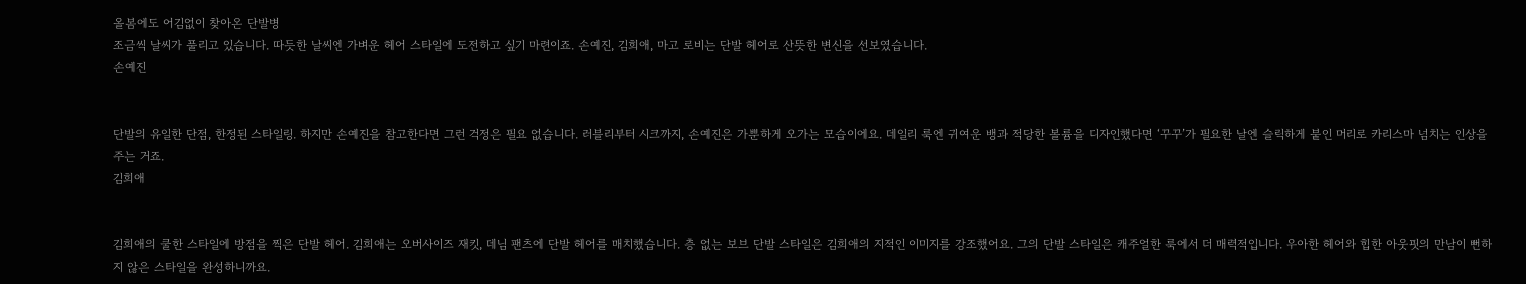올봄에도 어김없이 찾아온 단발병
조금씩 날씨가 풀리고 있습니다. 따듯한 날씨엔 가벼운 헤어 스타일에 도전하고 싶기 마련이죠. 손예진, 김희애, 마고 로비는 단발 헤어로 산뜻한 변신을 선보였습니다.
손예진


단발의 유일한 단점, 한정된 스타일링. 하지만 손예진을 참고한다면 그런 걱정은 필요 없습니다. 러블리부터 시크까지, 손예진은 가뿐하게 오가는 모습이에요. 데일리 룩엔 귀여운 뱅과 적당한 볼륨을 디자인했다면 ‘꾸꾸’가 필요한 날엔 슬릭하게 붙인 머리로 카리스마 넘치는 인상을 주는 거죠.
김희애


김희애의 쿨한 스타일에 방점을 찍은 단발 헤어. 김희애는 오버사이즈 재킷, 데님 팬츠에 단발 헤어를 매치했습니다. 층 없는 보브 단발 스타일은 김희애의 지적인 이미지를 강조했어요. 그의 단발 스타일은 캐주얼한 룩에서 더 매력적입니다. 우아한 헤어와 힙한 아웃핏의 만남이 뻔하지 않은 스타일을 완성하니까요.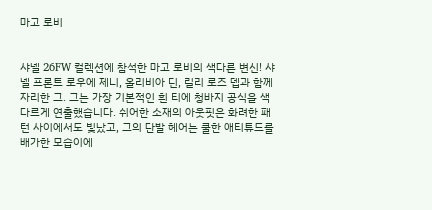마고 로비


샤넬 26FW 컬렉션에 참석한 마고 로비의 색다른 변신! 샤넬 프론트 로우에 제니, 올리비아 딘, 릴리 로즈 뎁과 함께 자리한 그. 그는 가장 기본적인 흰 티에 청바지 공식을 색다르게 연출했습니다. 쉬어한 소재의 아웃핏은 화려한 패턴 사이에서도 빛났고, 그의 단발 헤어는 쿨한 애티튜드를 배가한 모습이에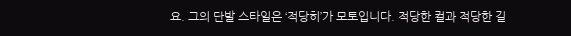요. 그의 단발 스타일은 ‘적당히’가 모토입니다. 적당한 컬과 적당한 길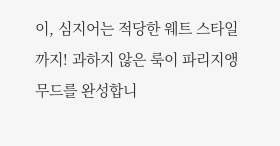이, 심지어는 적당한 웨트 스타일까지! 과하지 않은 룩이 파리지앵 무드를 완성합니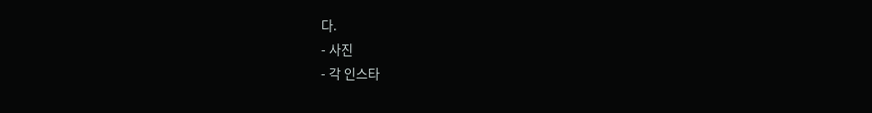다.
- 사진
- 각 인스타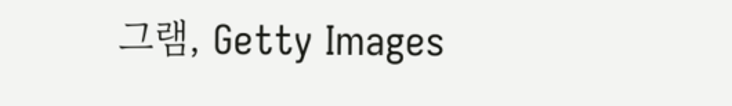그램, Getty Images